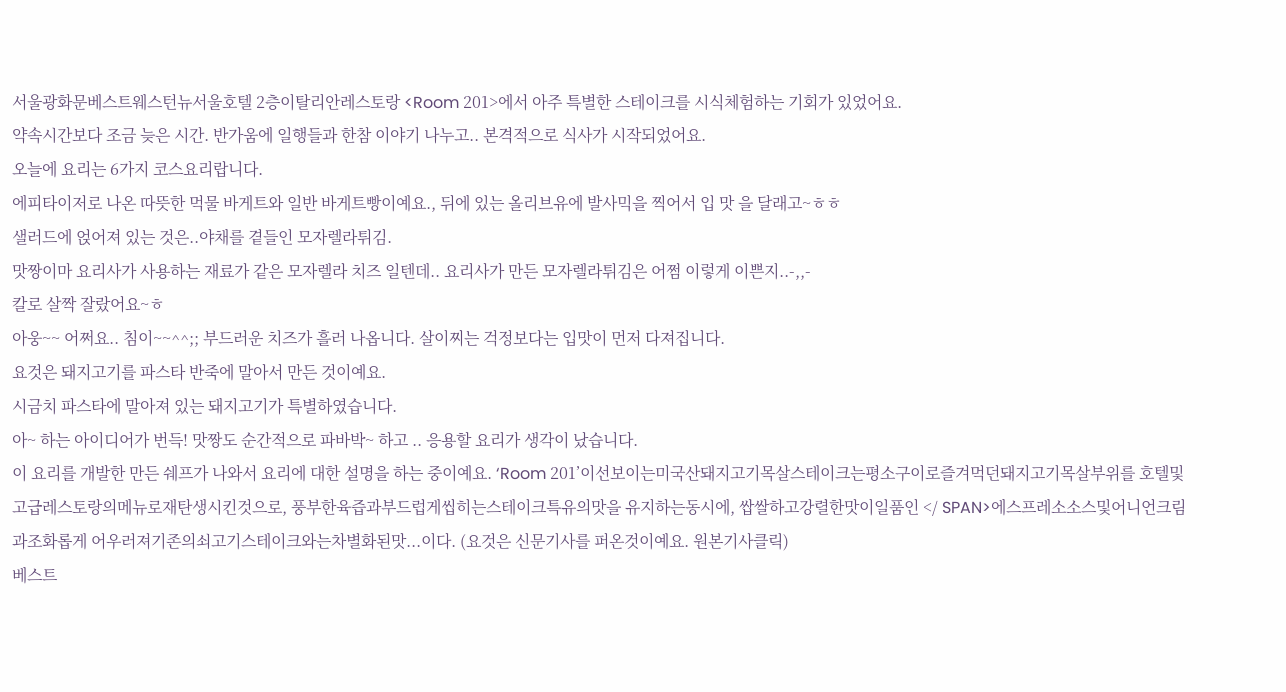서울광화문베스트웨스턴뉴서울호텔 2층이탈리안레스토랑 <Room 201>에서 아주 특별한 스테이크를 시식체험하는 기회가 있었어요.
약속시간보다 조금 늦은 시간. 반가움에 일행들과 한참 이야기 나누고.. 본격적으로 식사가 시작되었어요.
오늘에 요리는 6가지 코스요리랍니다.
에피타이저로 나온 따뜻한 먹물 바게트와 일반 바게트빵이예요., 뒤에 있는 올리브유에 발사믹을 찍어서 입 맛 을 달래고~ㅎㅎ
샐러드에 얹어져 있는 것은..야채를 곁들인 모자렐라튀김.
맛짱이마 요리사가 사용하는 재료가 같은 모자렐라 치즈 일텐데.. 요리사가 만든 모자렐라튀김은 어쩜 이렇게 이쁜지..-,,-
칼로 살짝 잘랐어요~ㅎ
아웅~~ 어쩌요.. 침이~~^^;; 부드러운 치즈가 흘러 나옵니다. 살이찌는 걱정보다는 입맛이 먼저 다져집니다.
요것은 돼지고기를 파스타 반죽에 말아서 만든 것이예요.
시금치 파스타에 말아져 있는 돼지고기가 특별하였습니다.
아~ 하는 아이디어가 번득! 맛짱도 순간적으로 파바박~ 하고 .. 응용할 요리가 생각이 났습니다.
이 요리를 개발한 만든 쉐프가 나와서 요리에 대한 설명을 하는 중이예요. ‘Room 201’이선보이는미국산돼지고기목살스테이크는평소구이로즐겨먹던돼지고기목살부위를 호텔및고급레스토랑의메뉴로재탄생시킨것으로, 풍부한육즙과부드럽게씹히는스테이크특유의맛을 유지하는동시에, 쌉쌀하고강렬한맛이일품인 </ SPAN>에스프레소소스및어니언크림과조화롭게 어우러져기존의쇠고기스테이크와는차별화된맛...이다. (요것은 신문기사를 퍼온것이예요. 원본기사클릭)
베스트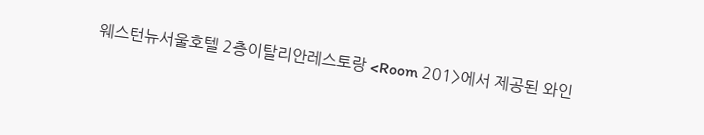웨스턴뉴서울호텔 2층이탈리안레스토랑 <Room 201>에서 제공된 와인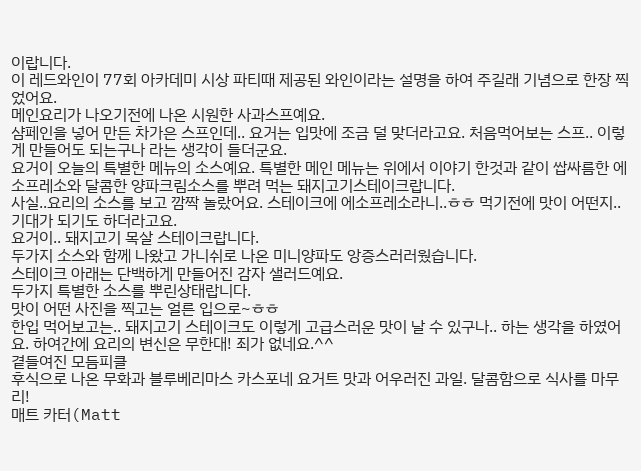이랍니다.
이 레드와인이 77회 아카데미 시상 파티때 제공된 와인이라는 설명을 하여 주길래 기념으로 한장 찍었어요.
메인요리가 나오기전에 나온 시원한 사과스프예요.
샴페인을 넣어 만든 차가은 스프인데.. 요거는 입맛에 조금 덜 맞더라고요. 처음먹어보는 스프.. 이렇게 만들어도 되는구나 라는 생각이 들더군요.
요거이 오늘의 특별한 메뉴의 소스예요. 특별한 메인 메뉴는 위에서 이야기 한것과 같이 쌉싸름한 에소프레소와 달콤한 양파크림소스를 뿌려 먹는 돼지고기스테이크랍니다.
사실..요리의 소스를 보고 깜짝 놀랐어요. 스테이크에 에소프레소라니..ㅎㅎ 먹기전에 맛이 어떤지.. 기대가 되기도 하더라고요.
요거이.. 돼지고기 목살 스테이크랍니다.
두가지 소스와 함께 나왔고 가니쉬로 나온 미니양파도 앙증스러러웠습니다.
스테이크 아래는 단백하게 만들어진 감자 샐러드예요.
두가지 특별한 소스를 뿌린상태랍니다.
맛이 어떤 사진을 찍고는 얼른 입으로~ㅎㅎ
한입 먹어보고는.. 돼지고기 스테이크도 이렇게 고급스러운 맛이 날 수 있구나.. 하는 생각을 하였어요. 하여간에 요리의 변신은 무한대! 죄가 없네요.^^
곁들여진 모듬피클
후식으로 나온 무화과 블루베리마스 카스포네 요거트 맛과 어우러진 과일. 달콤함으로 식사를 마무리!
매트 카터(Matt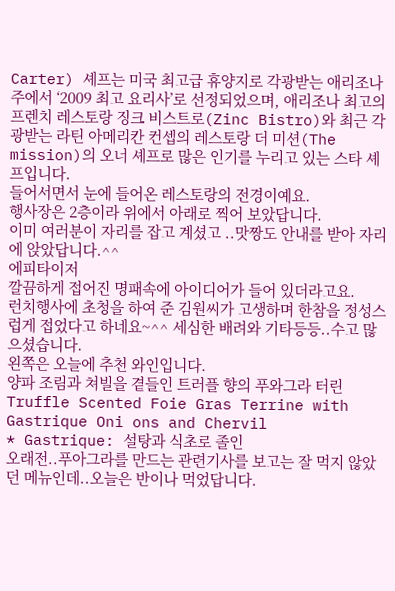Carter) 셰프는 미국 최고급 휴양지로 각광받는 애리조나주에서 ‘2009 최고 요리사’로 선정되었으며, 애리조나 최고의 프렌치 레스토랑 징크 비스트로(Zinc Bistro)와 최근 각광받는 라틴 아메리칸 컨셉의 레스토랑 더 미션(The mission)의 오너 셰프로 많은 인기를 누리고 있는 스타 셰프입니다.
들어서면서 눈에 들어온 레스토랑의 전경이예요.
행사장은 2층이라 위에서 아래로 찍어 보았답니다.
이미 여러분이 자리를 잡고 계셨고 ..맛짱도 안내를 받아 자리에 앉았답니다.^^
에피타이저
깔끔하게 접어진 명패속에 아이디어가 들어 있더라고요.
런치행사에 초청을 하여 준 김원씨가 고생하며 한참을 정성스럽게 접었다고 하네요~^^ 세심한 배려와 기타등등..수고 많으셨습니다.
왼쪽은 오늘에 추천 와인입니다.
양파 조림과 쳐빌을 곁들인 트러플 향의 푸와그라 터린 Truffle Scented Foie Gras Terrine with Gastrique Oni ons and Chervil
* Gastrique: 설탕과 식초로 졸인
오래전..푸아그라를 만드는 관련기사를 보고는 잘 먹지 않았던 메뉴인데..오늘은 반이나 먹었답니다.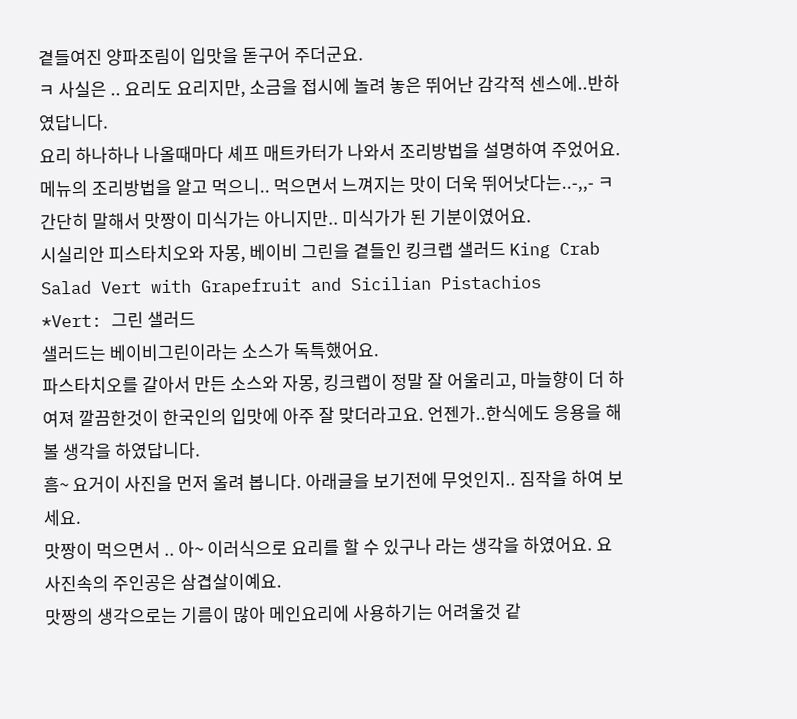곁들여진 양파조림이 입맛을 돋구어 주더군요.
ㅋ 사실은 .. 요리도 요리지만, 소금을 접시에 놀려 놓은 뛰어난 감각적 센스에..반하였답니다.
요리 하나하나 나올때마다 셰프 매트카터가 나와서 조리방법을 설명하여 주었어요.
메뉴의 조리방법을 알고 먹으니.. 먹으면서 느껴지는 맛이 더욱 뛰어낫다는..-,,- ㅋ 간단히 말해서 맛짱이 미식가는 아니지만.. 미식가가 된 기분이였어요.
시실리안 피스타치오와 자몽, 베이비 그린을 곁들인 킹크랩 샐러드 King Crab Salad Vert with Grapefruit and Sicilian Pistachios
*Vert: 그린 샐러드
샐러드는 베이비그린이라는 소스가 독특했어요.
파스타치오를 갈아서 만든 소스와 자몽, 킹크랩이 정말 잘 어울리고, 마늘향이 더 하여져 깔끔한것이 한국인의 입맛에 아주 잘 맞더라고요. 언젠가..한식에도 응용을 해볼 생각을 하였답니다.
흠~ 요거이 사진을 먼저 올려 봅니다. 아래글을 보기전에 무엇인지.. 짐작을 하여 보세요.
맛짱이 먹으면서 .. 아~ 이러식으로 요리를 할 수 있구나 라는 생각을 하였어요. 요 사진속의 주인공은 삼겹살이예요.
맛짱의 생각으로는 기름이 많아 메인요리에 사용하기는 어려울것 같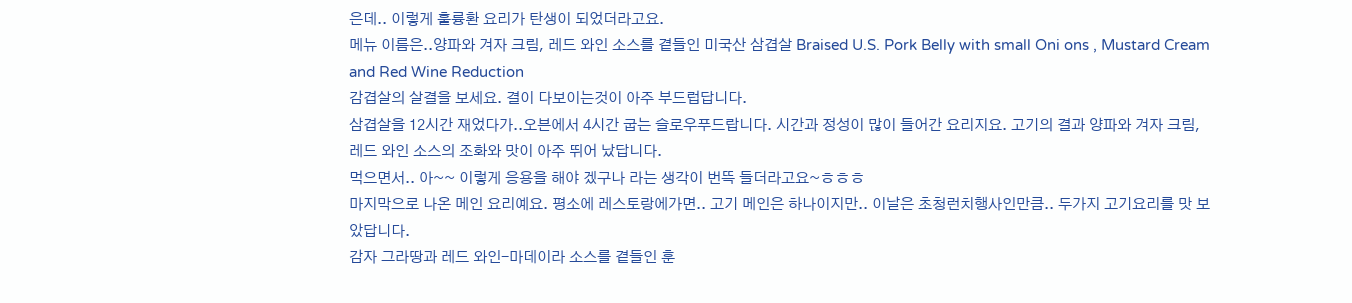은데.. 이렇게 훌륭환 요리가 탄생이 되었더라고요.
메뉴 이름은..양파와 겨자 크림, 레드 와인 소스를 곁들인 미국산 삼겹살 Braised U.S. Pork Belly with small Oni ons , Mustard Cream and Red Wine Reduction
감겹살의 살결을 보세요. 결이 다보이는것이 아주 부드럽답니다.
삼겹살을 12시간 재었다가..오븐에서 4시간 굽는 슬로우푸드랍니다. 시간과 정성이 많이 들어간 요리지요. 고기의 결과 양파와 겨자 크림, 레드 와인 소스의 조화와 맛이 아주 뛰어 났답니다.
먹으면서.. 아~~ 이렇게 응용을 해야 겠구나 라는 생각이 번뜩 들더라고요~ㅎㅎㅎ
마지막으로 나온 메인 요리예요. 평소에 레스토랑에가면.. 고기 메인은 하나이지만.. 이날은 초청런치행사인만큼.. 두가지 고기요리를 맛 보았답니다.
감자 그라땅과 레드 와인-마데이라 소스를 곁들인 훈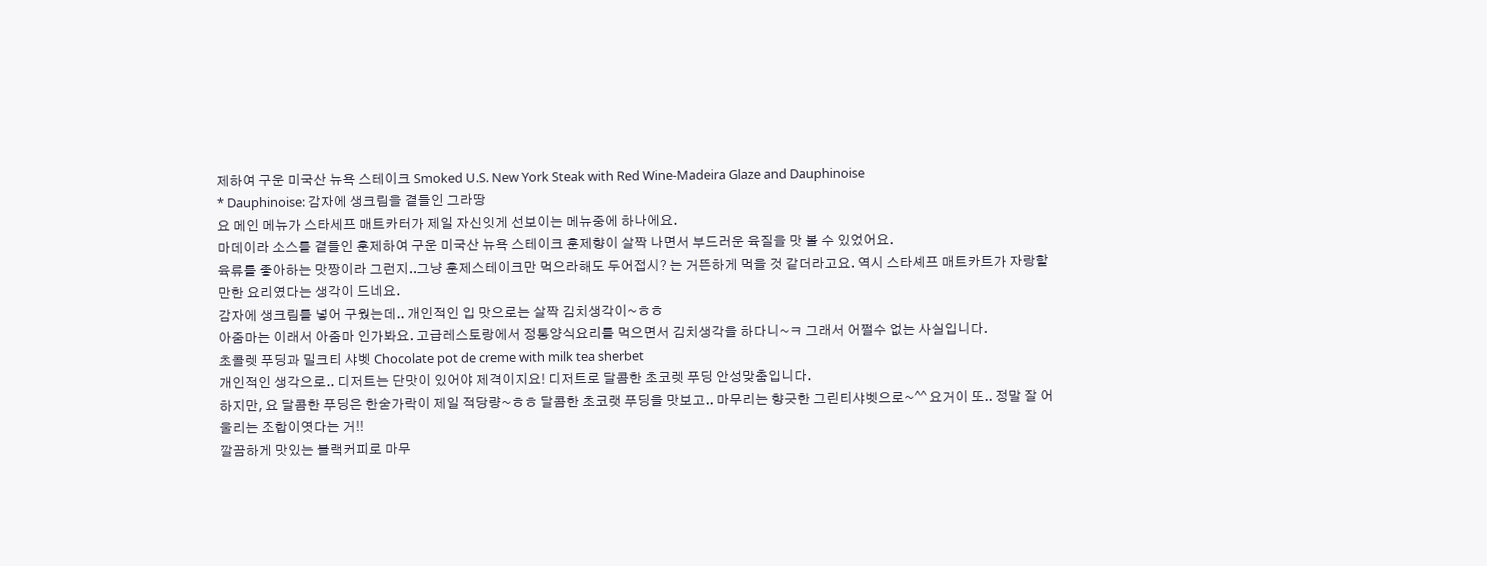제하여 구운 미국산 뉴욕 스테이크 Smoked U.S. New York Steak with Red Wine-Madeira Glaze and Dauphinoise
* Dauphinoise: 감자에 생크림을 곁들인 그라땅
요 메인 메뉴가 스타세프 매트카터가 제일 자신잇게 선보이는 메뉴중에 하나에요.
마데이라 소스를 곁들인 훈제하여 구운 미국산 뉴욕 스테이크 훈제향이 살짝 나면서 부드러운 육질을 맛 볼 수 있었어요.
육류를 좋아하는 맛짱이라 그런지..그냥 훈제스테이크만 먹으라해도 두어접시? 는 거뜬하게 먹을 것 같더라고요. 역시 스타셰프 매트카트가 자랑할 만한 요리였다는 생각이 드네요.
감자에 생크림를 넣어 구웠는데.. 개인적인 입 맛으로는 살짝 김치생각이~ㅎㅎ
아줌마는 이래서 아줌마 인가봐요. 고급레스토랑에서 정통양식요리를 먹으면서 김치생각을 하다니~ㅋ 그래서 어쩔수 없는 사실입니다.
초콜렛 푸딩과 밀크티 샤벳 Chocolate pot de creme with milk tea sherbet
개인적인 생각으로.. 디저트는 단맛이 있어야 제격이지요! 디저트로 달콤한 초코렛 푸딩 안성맞춤입니다.
하지만, 요 달콤한 푸딩은 한숟가락이 제일 적당량~ㅎㅎ 달콤한 초코랫 푸딩을 맛보고.. 마무리는 향긋한 그린티샤벳으로~^^ 요거이 또.. 정말 잘 어울리는 조합이엿다는 거!!
깔끔하게 맛있는 블랙커피로 마무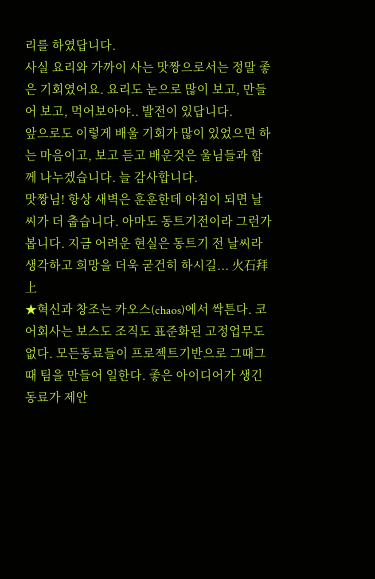리를 하였답니다.
사실 요리와 가까이 사는 맛짱으로서는 정말 좋은 기회였어요. 요리도 눈으로 많이 보고, 만들어 보고, 먹어보아야.. 발전이 있답니다.
앞으로도 이렇게 배울 기회가 많이 있었으면 하는 마음이고, 보고 듣고 배운것은 울님들과 함께 나누겠습니다. 늘 감사합니다.
맛짱님! 항상 새벽은 훈훈한데 아침이 되면 날씨가 더 춥습니다. 아마도 동트기전이라 그런가 봅니다. 지금 어려운 현실은 동트기 전 날씨라 생각하고 희망을 더욱 굳건히 하시길... 火石拜上
★혁신과 창조는 카오스(chaos)에서 싹튼다. 코어회사는 보스도 조직도 표준화된 고정업무도 없다. 모든동료들이 프로젝트기반으로 그때그때 팀을 만들어 일한다. 좋은 아이디어가 생긴 동료가 제안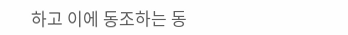하고 이에 동조하는 동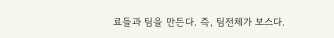료들과 팀을 만든다. 즉, 팀전체가 보스다.